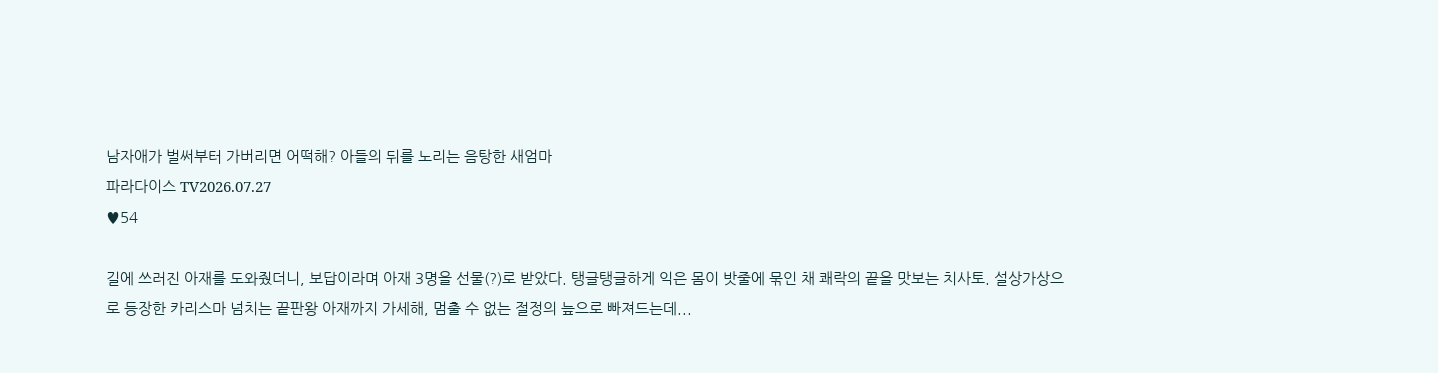남자애가 벌써부터 가버리면 어떡해? 아들의 뒤를 노리는 음탕한 새엄마
파라다이스 TV2026.07.27
♥54

길에 쓰러진 아재를 도와줬더니, 보답이라며 아재 3명을 선물(?)로 받았다. 탱글탱글하게 익은 몸이 밧줄에 묶인 채 쾌락의 끝을 맛보는 치사토. 설상가상으로 등장한 카리스마 넘치는 끝판왕 아재까지 가세해, 멈출 수 없는 절정의 늪으로 빠져드는데...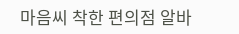마음씨 착한 편의점 알바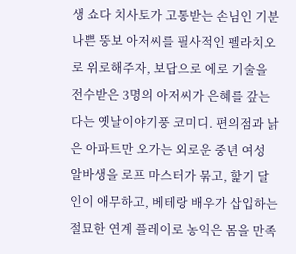생 쇼다 치사토가 고통받는 손님인 기분 나쁜 뚱보 아저씨를 필사적인 펠라치오로 위로해주자, 보답으로 에로 기술을 전수받은 3명의 아저씨가 은혜를 갚는다는 옛날이야기풍 코미디. 편의점과 낡은 아파트만 오가는 외로운 중년 여성 알바생을 로프 마스터가 묶고, 핥기 달인이 애무하고, 베테랑 배우가 삽입하는 절묘한 연계 플레이로 농익은 몸을 만족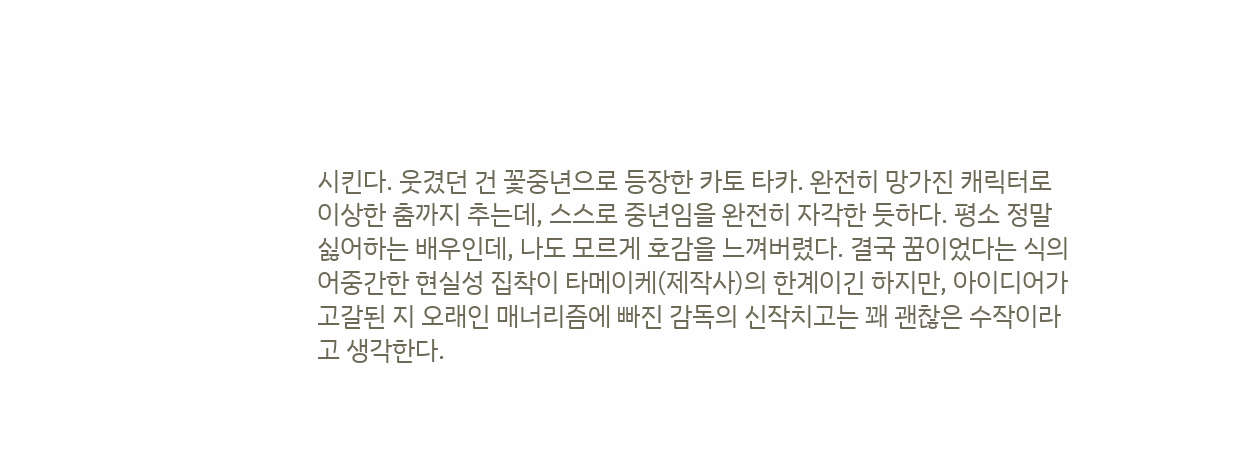시킨다. 웃겼던 건 꽃중년으로 등장한 카토 타카. 완전히 망가진 캐릭터로 이상한 춤까지 추는데, 스스로 중년임을 완전히 자각한 듯하다. 평소 정말 싫어하는 배우인데, 나도 모르게 호감을 느껴버렸다. 결국 꿈이었다는 식의 어중간한 현실성 집착이 타메이케(제작사)의 한계이긴 하지만, 아이디어가 고갈된 지 오래인 매너리즘에 빠진 감독의 신작치고는 꽤 괜찮은 수작이라고 생각한다.